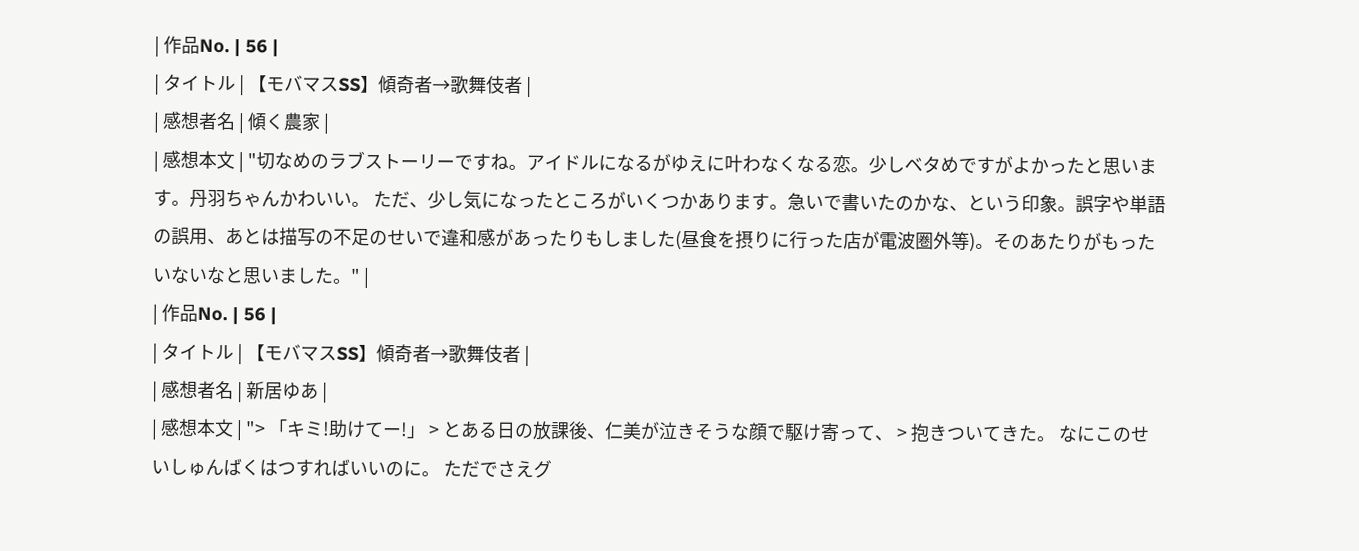| 作品No. | 56 |
| タイトル | 【モバマスSS】傾奇者→歌舞伎者 |
| 感想者名 | 傾く農家 |
| 感想本文 | "切なめのラブストーリーですね。アイドルになるがゆえに叶わなくなる恋。少しベタめですがよかったと思います。丹羽ちゃんかわいい。 ただ、少し気になったところがいくつかあります。急いで書いたのかな、という印象。誤字や単語の誤用、あとは描写の不足のせいで違和感があったりもしました(昼食を摂りに行った店が電波圏外等)。そのあたりがもったいないなと思いました。" |
| 作品No. | 56 |
| タイトル | 【モバマスSS】傾奇者→歌舞伎者 |
| 感想者名 | 新居ゆあ |
| 感想本文 | "> 「キミ!助けてー!」 > とある日の放課後、仁美が泣きそうな顔で駆け寄って、 > 抱きついてきた。 なにこのせいしゅんばくはつすればいいのに。 ただでさえグ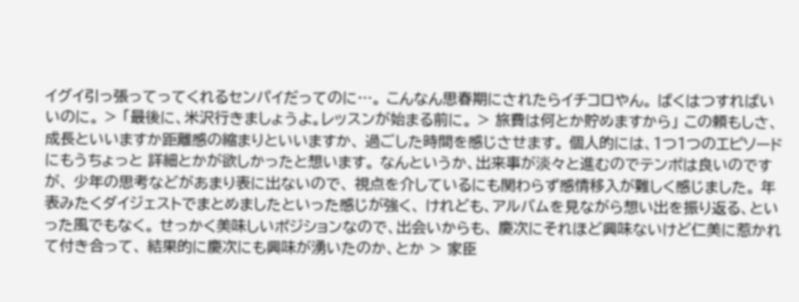イグイ引っ張ってってくれるセンパイだってのに…。 こんなん思春期にされたらイチコロやん。 ばくはつすればいいのに。 > 「最後に、米沢行きましょうよ。レッスンが始まる前に。 > 旅費は何とか貯めますから」 この頼もしさ、成長といいますか距離感の縮まりといいますか、 過ごした時間を感じさせます。 個人的には、1つ1つのエピソードにもうちょっと 詳細とかが欲しかったと想います。 なんというか、出来事が淡々と進むのでテンポは良いのですが、 少年の思考などがあまり表に出ないので、 視点を介しているにも関わらず感情移入が難しく感じました。 年表みたくダイジェストでまとめましたといった感じが強く、 けれども、アルバムを見ながら想い出を振り返る、といった風でもなく。 せっかく美味しいポジションなので、出会いからも、 慶次にそれほど興味ないけど仁美に惹かれて付き合って、 結果的に慶次にも興味が湧いたのか、とか > 家臣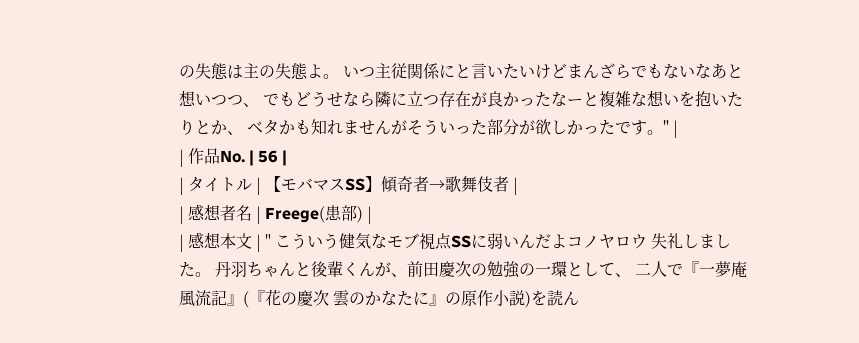の失態は主の失態よ。 いつ主従関係にと言いたいけどまんざらでもないなあと想いつつ、 でもどうせなら隣に立つ存在が良かったなーと複雑な想いを抱いたりとか、 ベタかも知れませんがそういった部分が欲しかったです。" |
| 作品No. | 56 |
| タイトル | 【モバマスSS】傾奇者→歌舞伎者 |
| 感想者名 | Freege(患部) |
| 感想本文 | " こういう健気なモブ視点SSに弱いんだよコノヤロウ 失礼しました。 丹羽ちゃんと後輩くんが、前田慶次の勉強の一環として、 二人で『一夢庵風流記』(『花の慶次 雲のかなたに』の原作小説)を読ん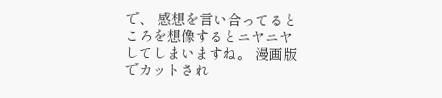で、 感想を言い合ってるところを想像するとニヤニヤしてしまいますね。 漫画版でカットされ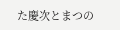た慶次とまつの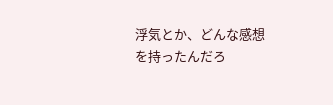浮気とか、どんな感想を持ったんだろ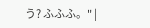う? ふふふ。" |